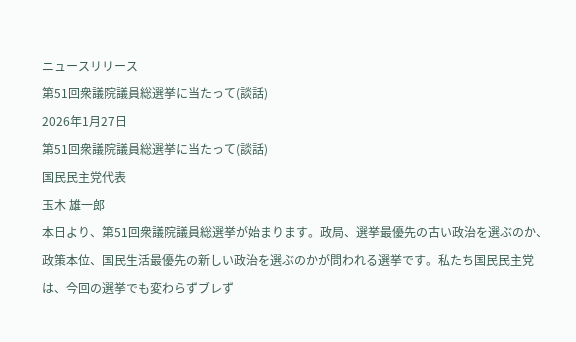ニュースリリース
第51回衆議院議員総選挙に当たって(談話)
2026年1月27日
第51回衆議院議員総選挙に当たって(談話)
国民民主党代表
玉木 雄一郎
本日より、第51回衆議院議員総選挙が始まります。政局、選挙最優先の古い政治を選ぶのか、政策本位、国民生活最優先の新しい政治を選ぶのかが問われる選挙です。私たち国民民主党は、今回の選挙でも変わらずブレず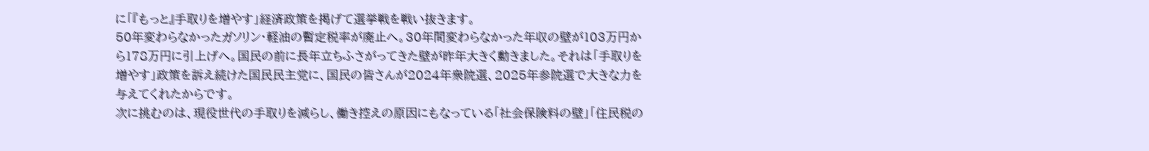に「『もっと』手取りを増やす」経済政策を掲げて選挙戦を戦い抜きます。
50年変わらなかったガソリン・軽油の暫定税率が廃止へ。30年間変わらなかった年収の壁が103万円から178万円に引上げへ。国民の前に長年立ちふさがってきた壁が昨年大きく動きました。それは「手取りを増やす」政策を訴え続けた国民民主党に、国民の皆さんが2024年衆院選、2025年参院選で大きな力を与えてくれたからです。
次に挑むのは、現役世代の手取りを減らし、働き控えの原因にもなっている「社会保険料の壁」「住民税の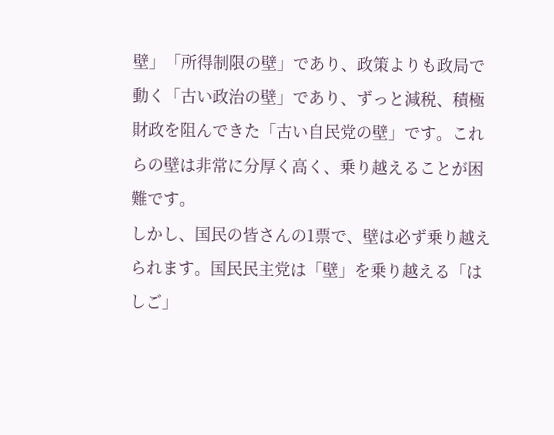壁」「所得制限の壁」であり、政策よりも政局で動く「古い政治の壁」であり、ずっと減税、積極財政を阻んできた「古い自民党の壁」です。これらの壁は非常に分厚く高く、乗り越えることが困難です。
しかし、国民の皆さんの1票で、壁は必ず乗り越えられます。国民民主党は「壁」を乗り越える「はしご」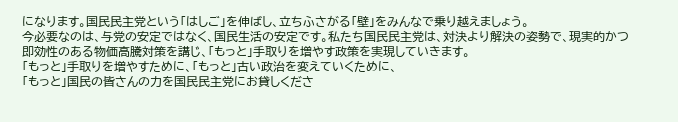になります。国民民主党という「はしご」を伸ばし、立ちふさがる「壁」をみんなで乗り越えましょう。
今必要なのは、与党の安定ではなく、国民生活の安定です。私たち国民民主党は、対決より解決の姿勢で、現実的かつ即効性のある物価高騰対策を講じ、「もっと」手取りを増やす政策を実現していきます。
「もっと」手取りを増やすために、「もっと」古い政治を変えていくために、
「もっと」国民の皆さんの力を国民民主党にお貸しくださ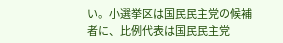い。小選挙区は国民民主党の候補者に、比例代表は国民民主党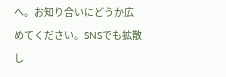へ。お知り合いにどうか広めてください。SNSでも拡散し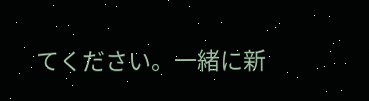てください。一緒に新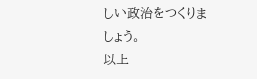しい政治をつくりましょう。
以上